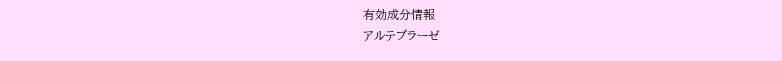有効成分情報
アルテプラーゼ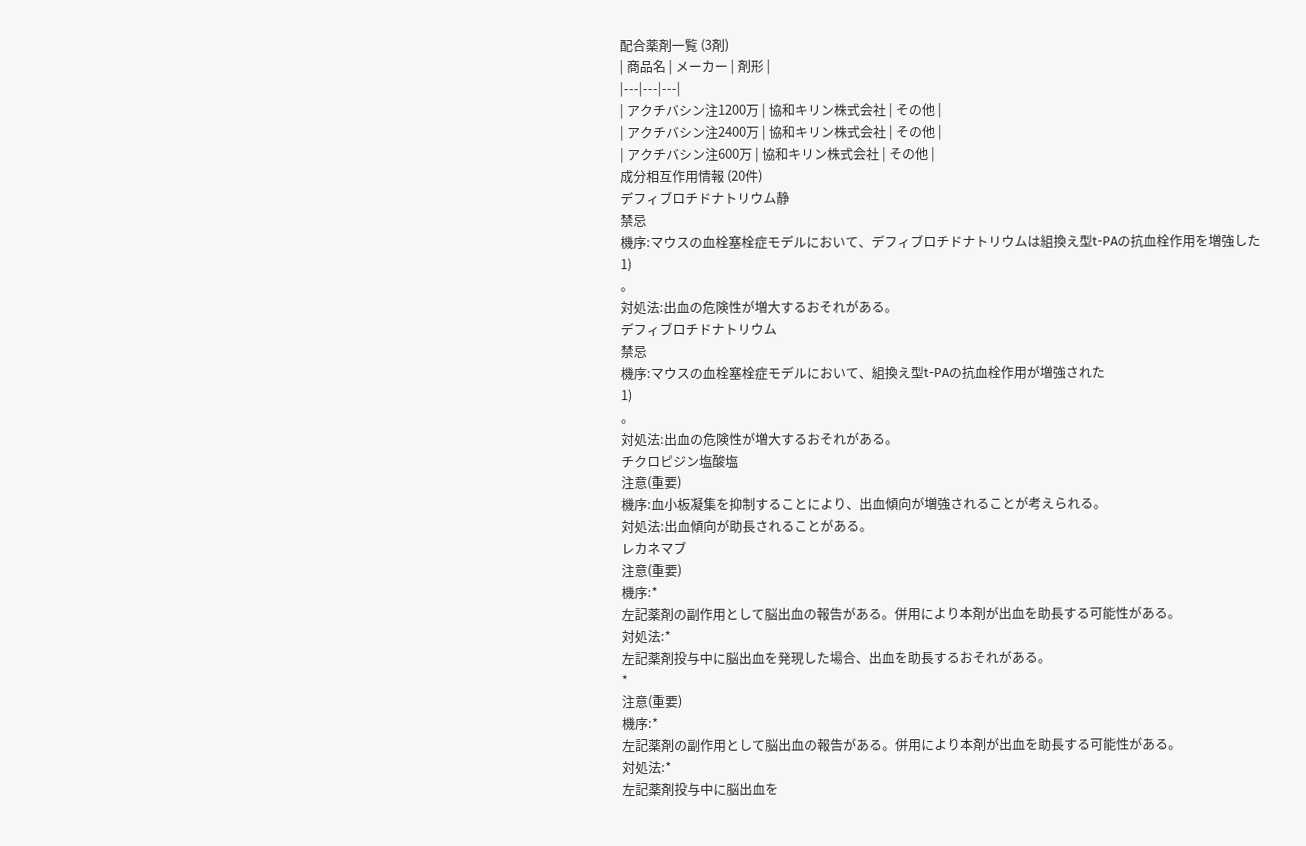配合薬剤一覧 (3剤)
| 商品名 | メーカー | 剤形 |
|---|---|---|
| アクチバシン注1200万 | 協和キリン株式会社 | その他 |
| アクチバシン注2400万 | 協和キリン株式会社 | その他 |
| アクチバシン注600万 | 協和キリン株式会社 | その他 |
成分相互作用情報 (20件)
デフィブロチドナトリウム静
禁忌
機序:マウスの血栓塞栓症モデルにおいて、デフィブロチドナトリウムは組換え型t-PAの抗血栓作用を増強した
1)
。
対処法:出血の危険性が増大するおそれがある。
デフィブロチドナトリウム
禁忌
機序:マウスの血栓塞栓症モデルにおいて、組換え型t-PAの抗血栓作用が増強された
1)
。
対処法:出血の危険性が増大するおそれがある。
チクロピジン塩酸塩
注意(重要)
機序:血小板凝集を抑制することにより、出血傾向が増強されることが考えられる。
対処法:出血傾向が助長されることがある。
レカネマブ
注意(重要)
機序:*
左記薬剤の副作用として脳出血の報告がある。併用により本剤が出血を助長する可能性がある。
対処法:*
左記薬剤投与中に脳出血を発現した場合、出血を助長するおそれがある。
*
注意(重要)
機序:*
左記薬剤の副作用として脳出血の報告がある。併用により本剤が出血を助長する可能性がある。
対処法:*
左記薬剤投与中に脳出血を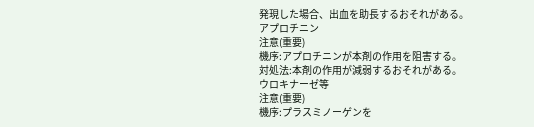発現した場合、出血を助長するおそれがある。
アプロチニン
注意(重要)
機序:アプロチニンが本剤の作用を阻害する。
対処法:本剤の作用が減弱するおそれがある。
ウロキナーゼ等
注意(重要)
機序:プラスミノーゲンを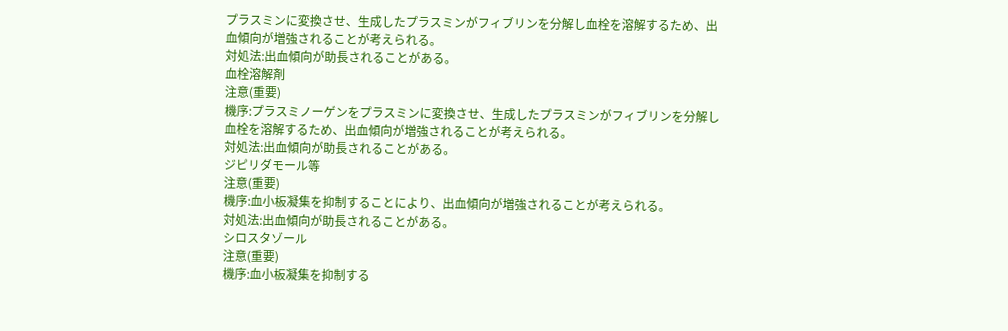プラスミンに変換させ、生成したプラスミンがフィブリンを分解し血栓を溶解するため、出血傾向が増強されることが考えられる。
対処法:出血傾向が助長されることがある。
血栓溶解剤
注意(重要)
機序:プラスミノーゲンをプラスミンに変換させ、生成したプラスミンがフィブリンを分解し血栓を溶解するため、出血傾向が増強されることが考えられる。
対処法:出血傾向が助長されることがある。
ジピリダモール等
注意(重要)
機序:血小板凝集を抑制することにより、出血傾向が増強されることが考えられる。
対処法:出血傾向が助長されることがある。
シロスタゾール
注意(重要)
機序:血小板凝集を抑制する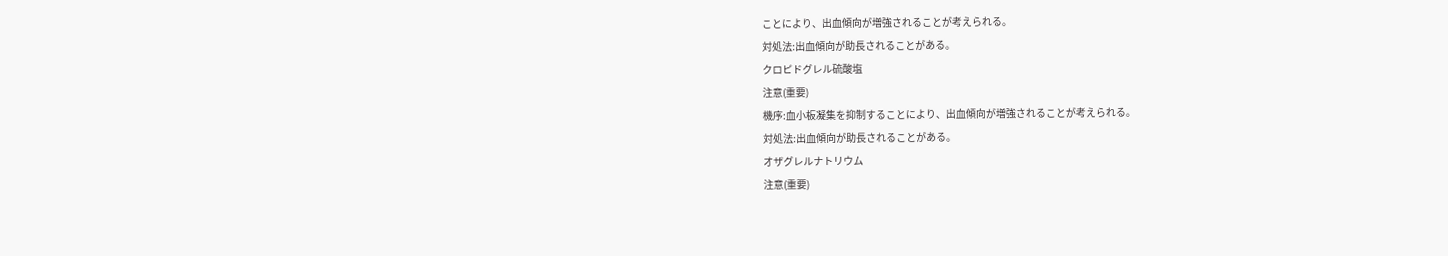ことにより、出血傾向が増強されることが考えられる。
対処法:出血傾向が助長されることがある。
クロピドグレル硫酸塩
注意(重要)
機序:血小板凝集を抑制することにより、出血傾向が増強されることが考えられる。
対処法:出血傾向が助長されることがある。
オザグレルナトリウム
注意(重要)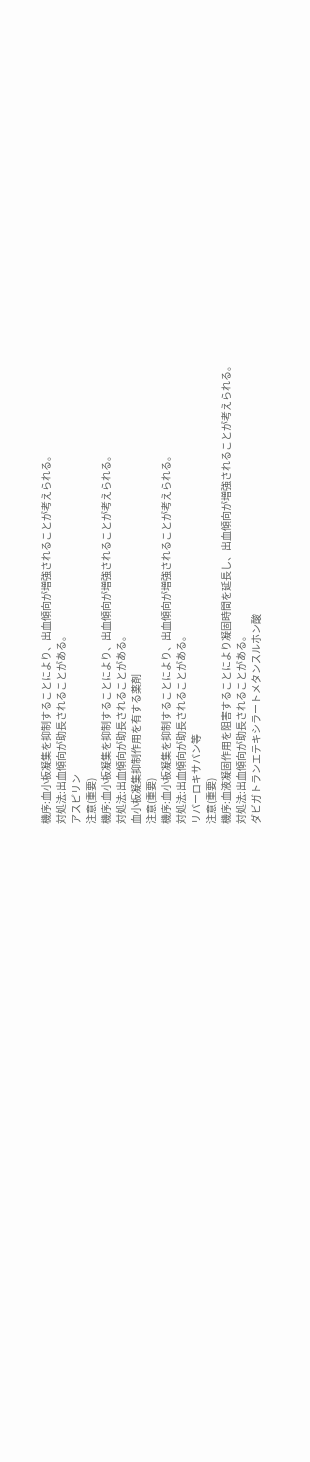機序:血小板凝集を抑制することにより、出血傾向が増強されることが考えられる。
対処法:出血傾向が助長されることがある。
アスピリン
注意(重要)
機序:血小板凝集を抑制することにより、出血傾向が増強されることが考えられる。
対処法:出血傾向が助長されることがある。
血小板凝集抑制作用を有する薬剤
注意(重要)
機序:血小板凝集を抑制することにより、出血傾向が増強されることが考えられる。
対処法:出血傾向が助長されることがある。
リバーロキサバン等
注意(重要)
機序:血液凝固作用を阻害することにより凝固時間を延長し、出血傾向が増強されることが考えられる。
対処法:出血傾向が助長されることがある。
ダビガトランエテキシラートメタンスルホン酸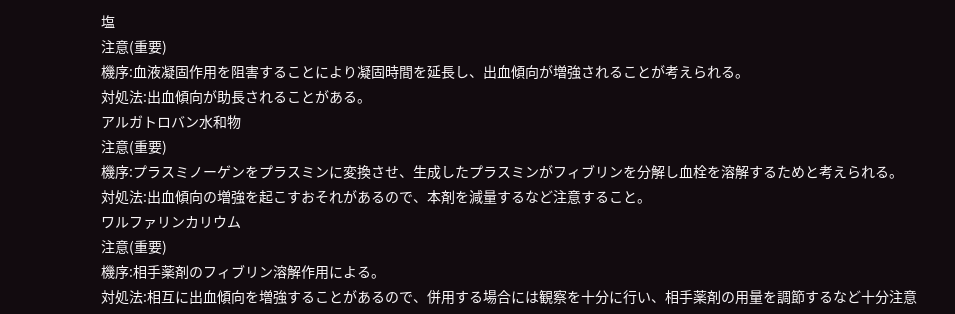塩
注意(重要)
機序:血液凝固作用を阻害することにより凝固時間を延長し、出血傾向が増強されることが考えられる。
対処法:出血傾向が助長されることがある。
アルガトロバン水和物
注意(重要)
機序:プラスミノーゲンをプラスミンに変換させ、生成したプラスミンがフィブリンを分解し血栓を溶解するためと考えられる。
対処法:出血傾向の増強を起こすおそれがあるので、本剤を減量するなど注意すること。
ワルファリンカリウム
注意(重要)
機序:相手薬剤のフィブリン溶解作用による。
対処法:相互に出血傾向を増強することがあるので、併用する場合には観察を十分に行い、相手薬剤の用量を調節するなど十分注意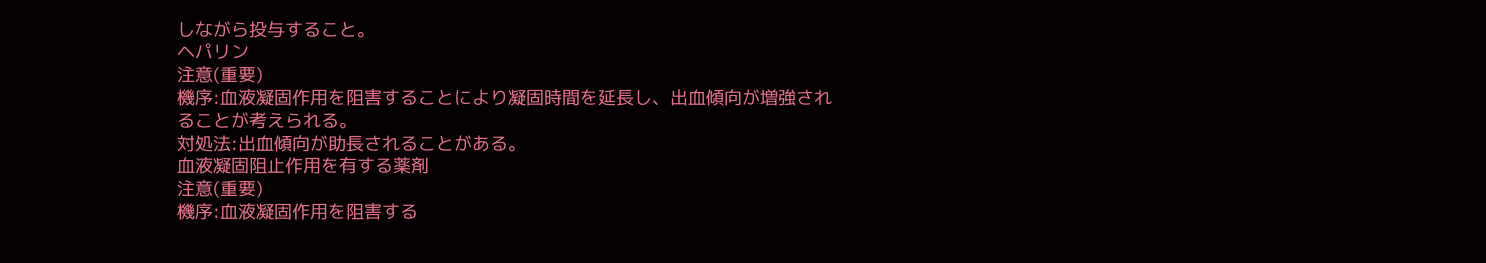しながら投与すること。
ヘパリン
注意(重要)
機序:血液凝固作用を阻害することにより凝固時間を延長し、出血傾向が増強されることが考えられる。
対処法:出血傾向が助長されることがある。
血液凝固阻止作用を有する薬剤
注意(重要)
機序:血液凝固作用を阻害する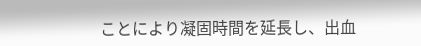ことにより凝固時間を延長し、出血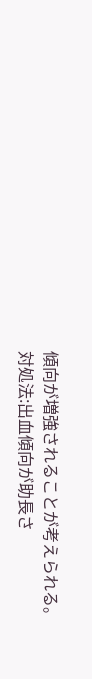傾向が増強されることが考えられる。
対処法:出血傾向が助長さ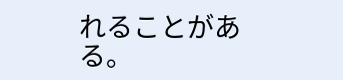れることがある。